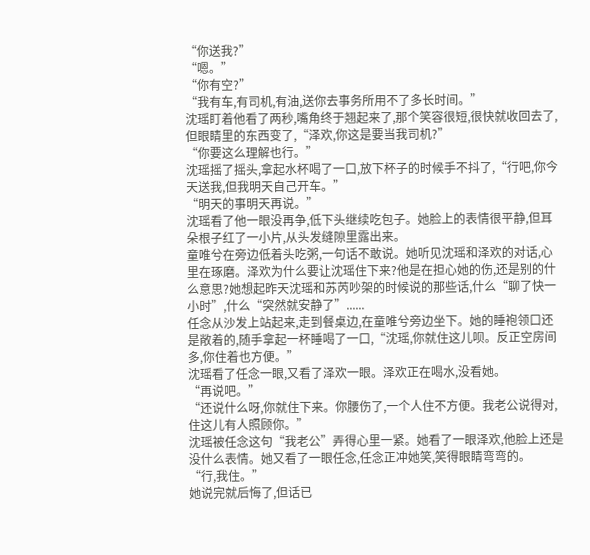“你送我?”
“嗯。”
“你有空?”
“我有车,有司机,有油,送你去事务所用不了多长时间。”
沈瑶盯着他看了两秒,嘴角终于翘起来了,那个笑容很短,很快就收回去了,但眼睛里的东西变了,“泽欢,你这是要当我司机?”
“你要这么理解也行。”
沈瑶摇了摇头,拿起水杯喝了一口,放下杯子的时候手不抖了,“行吧,你今天送我,但我明天自己开车。”
“明天的事明天再说。”
沈瑶看了他一眼没再争,低下头继续吃包子。她脸上的表情很平静,但耳朵根子红了一小片,从头发缝隙里露出来。
童唯兮在旁边低着头吃粥,一句话不敢说。她听见沈瑶和泽欢的对话,心里在琢磨。泽欢为什么要让沈瑶住下来?他是在担心她的伤,还是别的什么意思?她想起昨天沈瑶和苏芮吵架的时候说的那些话,什么“聊了快一小时”,什么“突然就安静了”......
任念从沙发上站起来,走到餐桌边,在童唯兮旁边坐下。她的睡袍领口还是敞着的,随手拿起一杯睡喝了一口,“沈瑶,你就住这儿呗。反正空房间多,你住着也方便。”
沈瑶看了任念一眼,又看了泽欢一眼。泽欢正在喝水,没看她。
“再说吧。”
“还说什么呀,你就住下来。你腰伤了,一个人住不方便。我老公说得对,住这儿有人照顾你。”
沈瑶被任念这句“我老公”弄得心里一紧。她看了一眼泽欢,他脸上还是没什么表情。她又看了一眼任念,任念正冲她笑,笑得眼睛弯弯的。
“行,我住。”
她说完就后悔了,但话已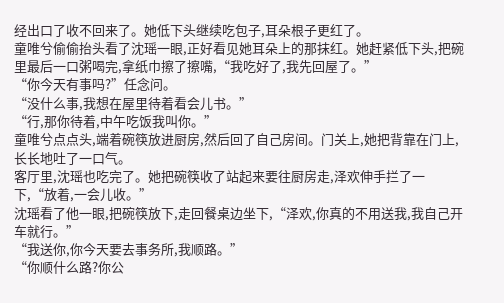经出口了收不回来了。她低下头继续吃包子,耳朵根子更红了。
童唯兮偷偷抬头看了沈瑶一眼,正好看见她耳朵上的那抹红。她赶紧低下头,把碗里最后一口粥喝完,拿纸巾擦了擦嘴,“我吃好了,我先回屋了。”
“你今天有事吗?”任念问。
“没什么事,我想在屋里待着看会儿书。”
“行,那你待着,中午吃饭我叫你。”
童唯兮点点头,端着碗筷放进厨房,然后回了自己房间。门关上,她把背靠在门上,长长地吐了一口气。
客厅里,沈瑶也吃完了。她把碗筷收了站起来要往厨房走,泽欢伸手拦了一下,“放着,一会儿收。”
沈瑶看了他一眼,把碗筷放下,走回餐桌边坐下,“泽欢,你真的不用送我,我自己开车就行。”
“我送你,你今天要去事务所,我顺路。”
“你顺什么路?你公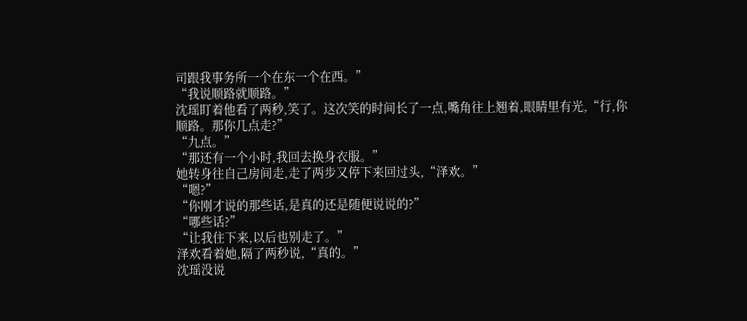司跟我事务所一个在东一个在西。”
“我说顺路就顺路。”
沈瑶盯着他看了两秒,笑了。这次笑的时间长了一点,嘴角往上翘着,眼睛里有光,“行,你顺路。那你几点走?”
“九点。”
“那还有一个小时,我回去换身衣服。”
她转身往自己房间走,走了两步又停下来回过头,“泽欢。”
“嗯?”
“你刚才说的那些话,是真的还是随便说说的?”
“哪些话?”
“让我住下来,以后也别走了。”
泽欢看着她,隔了两秒说,“真的。”
沈瑶没说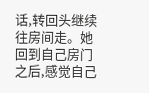话,转回头继续往房间走。她回到自己房门之后,感觉自己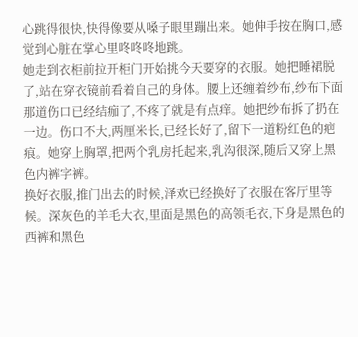心跳得很快,快得像要从嗓子眼里蹦出来。她伸手按在胸口,感觉到心脏在掌心里咚咚咚地跳。
她走到衣柜前拉开柜门开始挑今天要穿的衣服。她把睡裙脱了,站在穿衣镜前看着自己的身体。腰上还缠着纱布,纱布下面那道伤口已经结痂了,不疼了就是有点痒。她把纱布拆了扔在一边。伤口不大,两厘米长,已经长好了,留下一道粉红色的疤痕。她穿上胸罩,把两个乳房托起来,乳沟很深,随后又穿上黑色内裤字裤。
换好衣服,推门出去的时候,泽欢已经换好了衣服在客厅里等候。深灰色的羊毛大衣,里面是黑色的高领毛衣,下身是黑色的西裤和黑色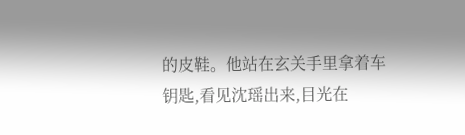的皮鞋。他站在玄关手里拿着车钥匙,看见沈瑶出来,目光在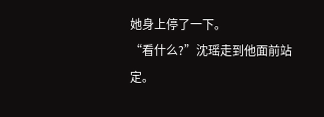她身上停了一下。
“看什么?”沈瑶走到他面前站定。